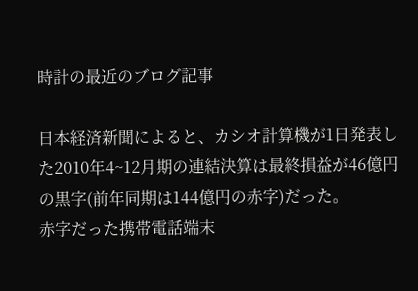時計の最近のブログ記事

日本経済新聞によると、カシオ計算機が1日発表した2010年4~12月期の連結決算は最終損益が46億円の黒字(前年同期は144億円の赤字)だった。
赤字だった携帯電話端末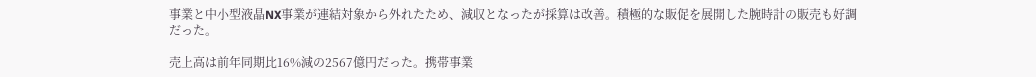事業と中小型液晶NX事業が連結対象から外れたため、減収となったが採算は改善。積極的な販促を展開した腕時計の販売も好調だった。

売上高は前年同期比16%減の2567億円だった。携帯事業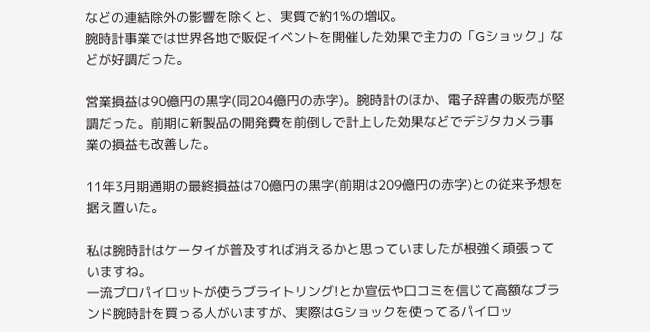などの連結除外の影響を除くと、実質で約1%の増収。
腕時計事業では世界各地で販促イベントを開催した効果で主力の「Gショック」などが好調だった。

営業損益は90億円の黒字(同204億円の赤字)。腕時計のほか、電子辞書の販売が堅調だった。前期に新製品の開発費を前倒しで計上した効果などでデジタカメラ事業の損益も改善した。

11年3月期通期の最終損益は70億円の黒字(前期は209億円の赤字)との従来予想を据え置いた。

私は腕時計はケータイが普及すれば消えるかと思っていましたが根強く頑張っていますね。
一流プロパイロットが使うブライトリング!とか宣伝や口コミを信じて高額なブランド腕時計を買っる人がいますが、実際はGショックを使ってるパイロッ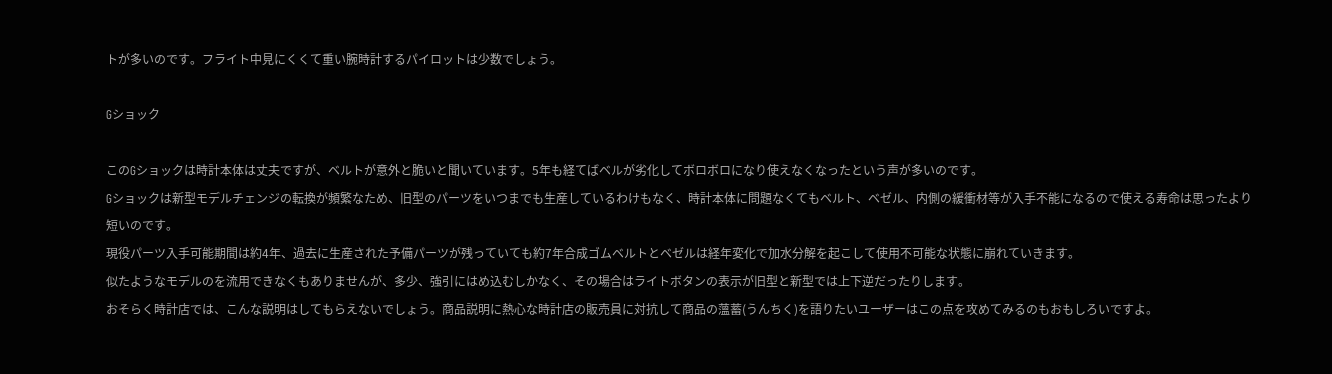トが多いのです。フライト中見にくくて重い腕時計するパイロットは少数でしょう。

Gショック

このGショックは時計本体は丈夫ですが、ベルトが意外と脆いと聞いています。5年も経てばベルが劣化してボロボロになり使えなくなったという声が多いのです。
Gショックは新型モデルチェンジの転換が頻繁なため、旧型のパーツをいつまでも生産しているわけもなく、時計本体に問題なくてもベルト、ベゼル、内側の緩衝材等が入手不能になるので使える寿命は思ったより短いのです。
現役パーツ入手可能期間は約4年、過去に生産された予備パーツが残っていても約7年合成ゴムベルトとベゼルは経年変化で加水分解を起こして使用不可能な状態に崩れていきます。
似たようなモデルのを流用できなくもありませんが、多少、強引にはめ込むしかなく、その場合はライトボタンの表示が旧型と新型では上下逆だったりします。
おそらく時計店では、こんな説明はしてもらえないでしょう。商品説明に熱心な時計店の販売員に対抗して商品の薀蓄(うんちく)を語りたいユーザーはこの点を攻めてみるのもおもしろいですよ。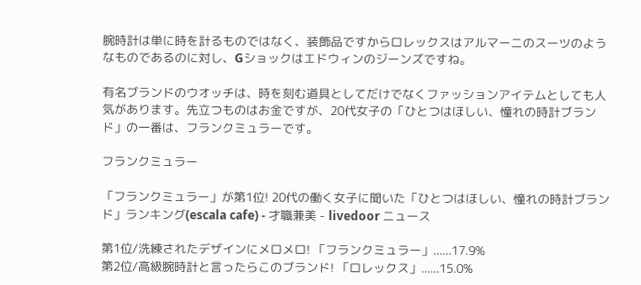腕時計は単に時を計るものではなく、装飾品ですからロレックスはアルマーニのスーツのようなものであるのに対し、Gショックはエドウィンのジーンズですね。

有名ブランドのウオッチは、時を刻む道具としてだけでなくファッションアイテムとしても人気があります。先立つものはお金ですが、20代女子の「ひとつはほしい、憧れの時計ブランド」の一番は、フランクミュラーです。

フランクミュラー

「フランクミュラー」が第1位! 20代の働く女子に聞いた「ひとつはほしい、憧れの時計ブランド」ランキング(escala cafe) - 才職兼美 - livedoor ニュース

第1位/洗練されたデザインにメロメロ! 「フランクミュラー」......17.9%
第2位/高級腕時計と言ったらこのブランド! 「ロレックス」......15.0%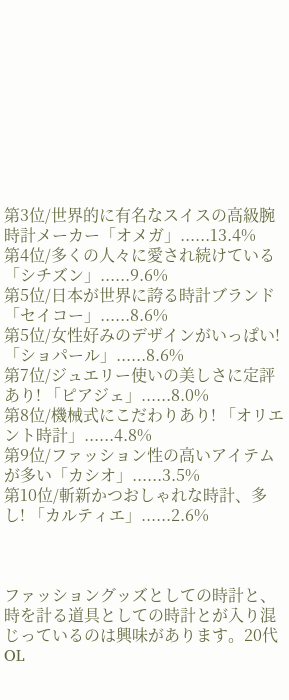第3位/世界的に有名なスイスの高級腕時計メーカー「オメガ」......13.4%
第4位/多くの人々に愛され続けている「シチズン」......9.6%
第5位/日本が世界に誇る時計ブランド「セイコー」......8.6%
第5位/女性好みのデザインがいっぱい! 「ショパール」......8.6%
第7位/ジュエリー使いの美しさに定評あり! 「ピアジェ」......8.0%
第8位/機械式にこだわりあり! 「オリエント時計」......4.8%
第9位/ファッション性の高いアイテムが多い「カシオ」......3.5%
第10位/斬新かつおしゃれな時計、多し! 「カルティエ」......2.6%



ファッショングッズとしての時計と、時を計る道具としての時計とが入り混じっているのは興味があります。20代OL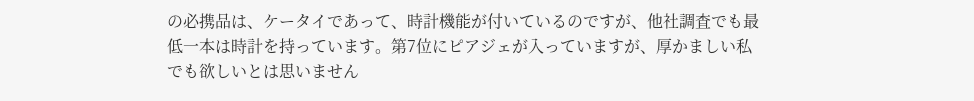の必携品は、ケータイであって、時計機能が付いているのですが、他社調査でも最低一本は時計を持っています。第7位にピアジェが入っていますが、厚かましい私でも欲しいとは思いません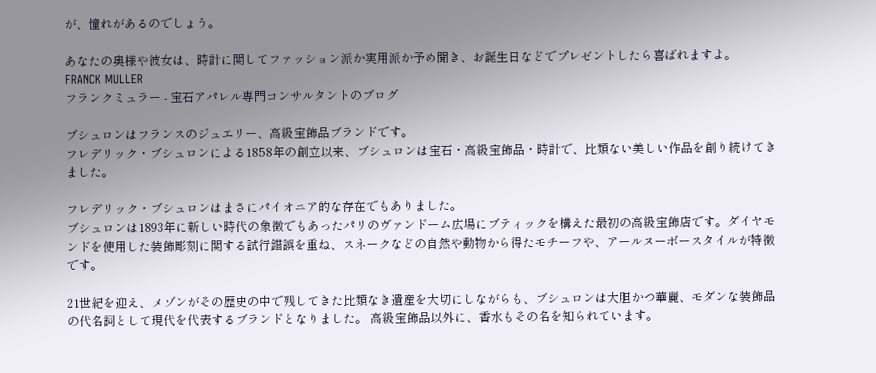が、憧れがあるのでしょう。

あなたの奥様や彼女は、時計に関してファッション派か実用派か予め聞き、お誕生日などでプレゼントしたら喜ばれますよ。
FRANCK MULLER
フランクミュラー - 宝石アパレル専門コンサルタントのブログ

ブシュロンはフランスのジュエリー、高級宝飾品ブランドです。
フレデリック・ブシュロンによる1858年の創立以来、ブシュロンは宝石・高級宝飾品・時計で、比類ない美しい作品を創り続けてきました。

フレデリック・ブシュロンはまさにパイオニア的な存在でもありました。
ブシュロンは1893年に新しい時代の象徴でもあったパリのヴァンドーム広場にブティックを構えた最初の高級宝飾店です。ダイヤモンドを使用した装飾彫刻に関する試行錯誤を重ね、スネークなどの自然や動物から得たモチーフや、アールヌーボースタイルが特徴です。

21世紀を迎え、メゾンがその歴史の中で残してきた比類なき遺産を大切にしながらも、ブシュロンは大胆かつ華麗、モダンな装飾品の代名詞として現代を代表するブランドとなりました。 高級宝飾品以外に、香水もその名を知られています。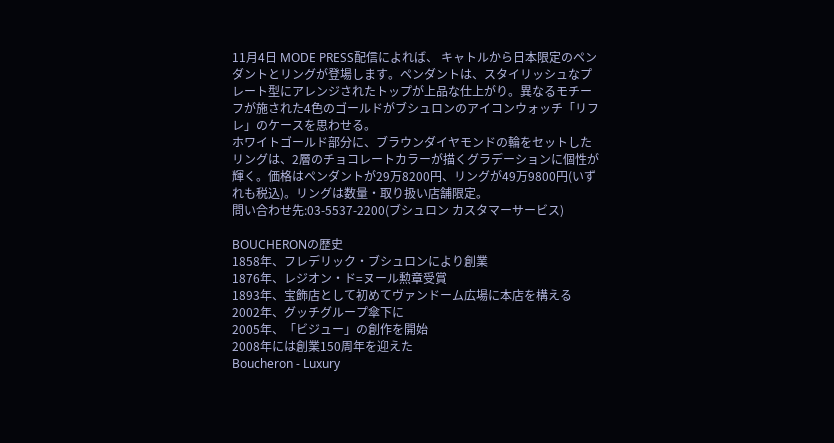11月4日 MODE PRESS配信によれば、 キャトルから日本限定のペンダントとリングが登場します。ペンダントは、スタイリッシュなプレート型にアレンジされたトップが上品な仕上がり。異なるモチーフが施された4色のゴールドがブシュロンのアイコンウォッチ「リフレ」のケースを思わせる。
ホワイトゴールド部分に、ブラウンダイヤモンドの輪をセットしたリングは、2層のチョコレートカラーが描くグラデーションに個性が輝く。価格はペンダントが29万8200円、リングが49万9800円(いずれも税込)。リングは数量・取り扱い店舗限定。
問い合わせ先:03-5537-2200(ブシュロン カスタマーサービス)

BOUCHERONの歴史
1858年、フレデリック・ブシュロンにより創業
1876年、レジオン・ド=ヌール勲章受賞
1893年、宝飾店として初めてヴァンドーム広場に本店を構える
2002年、グッチグループ傘下に
2005年、「ビジュー」の創作を開始
2008年には創業150周年を迎えた
Boucheron - Luxury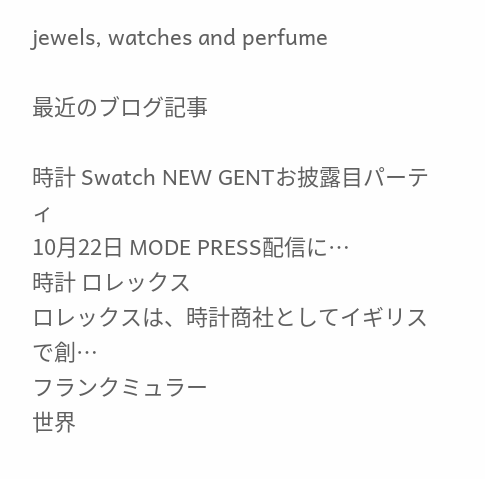jewels, watches and perfume

最近のブログ記事

時計 Swatch NEW GENTお披露目パーティ
10月22日 MODE PRESS配信に…
時計 ロレックス
ロレックスは、時計商社としてイギリスで創…
フランクミュラー
世界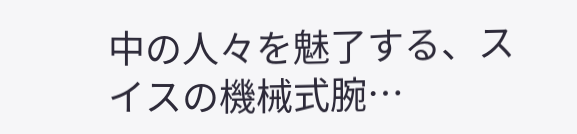中の人々を魅了する、スイスの機械式腕…